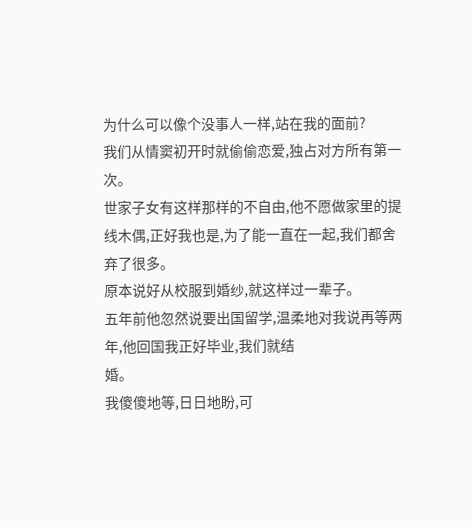为什么可以像个没事人一样,站在我的面前?
我们从情窦初开时就偷偷恋爱,独占对方所有第一次。
世家子女有这样那样的不自由,他不愿做家里的提线木偶,正好我也是,为了能一直在一起,我们都舍弃了很多。
原本说好从校服到婚纱,就这样过一辈子。
五年前他忽然说要出国留学,温柔地对我说再等两年,他回国我正好毕业,我们就结
婚。
我傻傻地等,日日地盼,可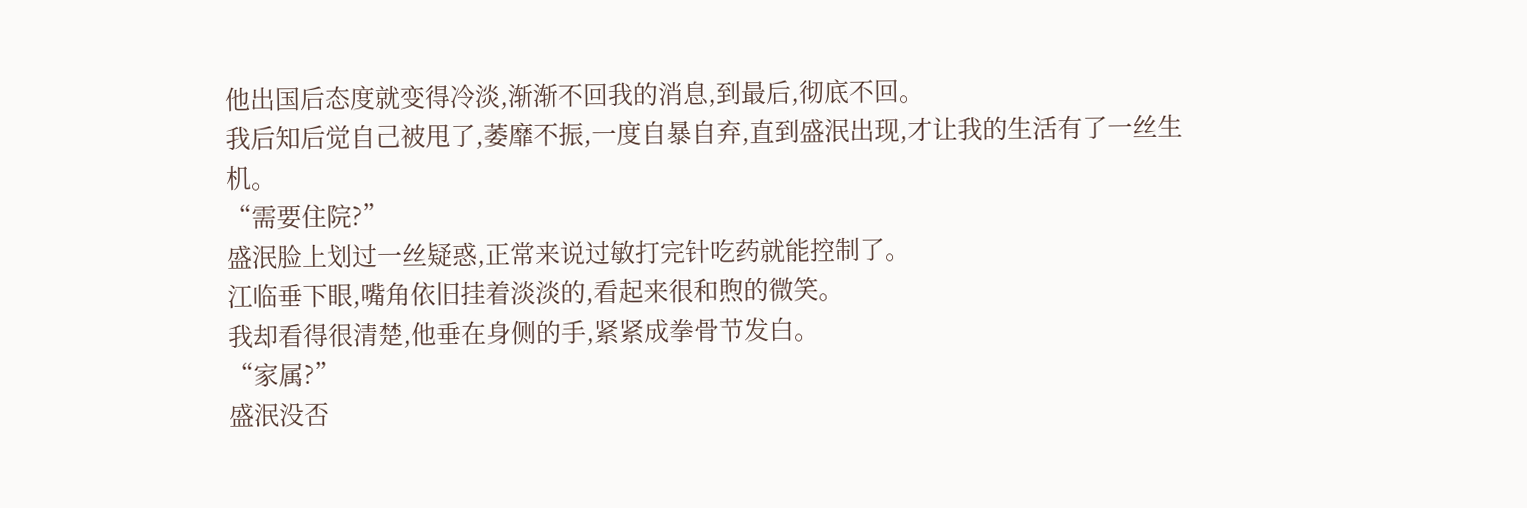他出国后态度就变得冷淡,渐渐不回我的消息,到最后,彻底不回。
我后知后觉自己被甩了,萎靡不振,一度自暴自弃,直到盛泯出现,才让我的生活有了一丝生机。
“需要住院?”
盛泯脸上划过一丝疑惑,正常来说过敏打完针吃药就能控制了。
江临垂下眼,嘴角依旧挂着淡淡的,看起来很和煦的微笑。
我却看得很清楚,他垂在身侧的手,紧紧成拳骨节发白。
“家属?”
盛泯没否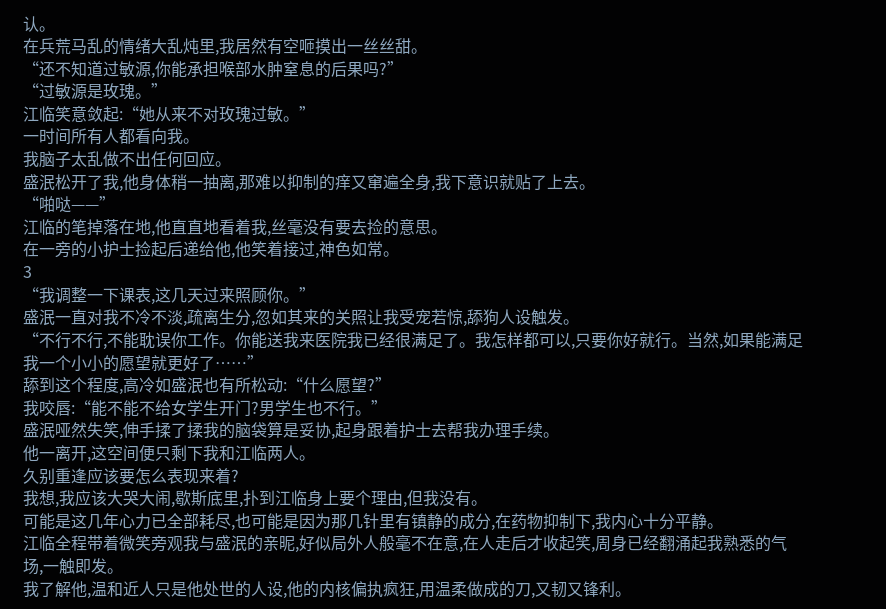认。
在兵荒马乱的情绪大乱炖里,我居然有空咂摸出一丝丝甜。
“还不知道过敏源,你能承担喉部水肿窒息的后果吗?”
“过敏源是玫瑰。”
江临笑意敛起:“她从来不对玫瑰过敏。”
一时间所有人都看向我。
我脑子太乱做不出任何回应。
盛泯松开了我,他身体稍一抽离,那难以抑制的痒又窜遍全身,我下意识就贴了上去。
“啪哒——”
江临的笔掉落在地,他直直地看着我,丝毫没有要去捡的意思。
在一旁的小护士捡起后递给他,他笑着接过,神色如常。
3
“我调整一下课表,这几天过来照顾你。”
盛泯一直对我不冷不淡,疏离生分,忽如其来的关照让我受宠若惊,舔狗人设触发。
“不行不行,不能耽误你工作。你能送我来医院我已经很满足了。我怎样都可以,只要你好就行。当然,如果能满足我一个小小的愿望就更好了……”
舔到这个程度,高冷如盛泯也有所松动:“什么愿望?”
我咬唇:“能不能不给女学生开门?男学生也不行。”
盛泯哑然失笑,伸手揉了揉我的脑袋算是妥协,起身跟着护士去帮我办理手续。
他一离开,这空间便只剩下我和江临两人。
久别重逢应该要怎么表现来着?
我想,我应该大哭大闹,歇斯底里,扑到江临身上要个理由,但我没有。
可能是这几年心力已全部耗尽,也可能是因为那几针里有镇静的成分,在药物抑制下,我内心十分平静。
江临全程带着微笑旁观我与盛泯的亲昵,好似局外人般毫不在意,在人走后才收起笑,周身已经翻涌起我熟悉的气场,一触即发。
我了解他,温和近人只是他处世的人设,他的内核偏执疯狂,用温柔做成的刀,又韧又锋利。